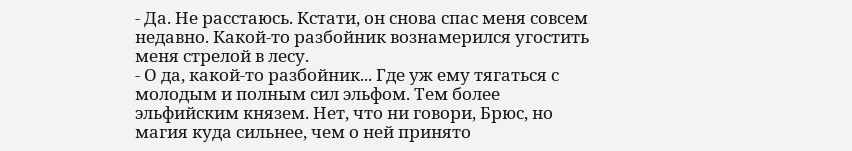- Да. Не расстаюсь. Кстати, он снова спас меня совсем недавно. Какой-то разбойник вознамерился угостить меня стрелой в лесу.
- О да, какой-то разбойник... Где уж ему тягаться с молодым и полным сил эльфом. Тем более эльфийским князем. Нет, что ни говори, Брюс, но магия куда сильнее, чем о ней принято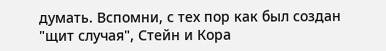думать. Вспомни, с тех пор как был создан "щит случая", Стейн и Кора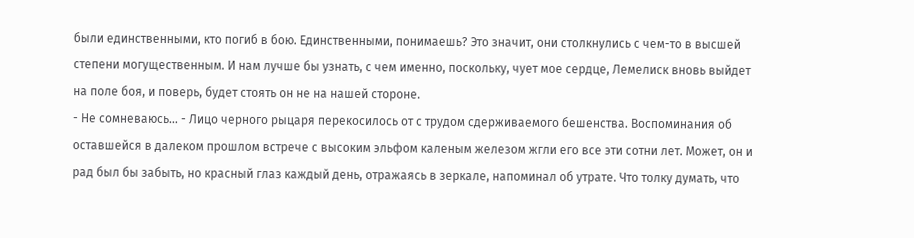были единственными, кто погиб в бою. Единственными, понимаешь? Это значит, они столкнулись с чем-то в высшей степени могущественным. И нам лучше бы узнать, с чем именно, поскольку, чует мое сердце, Лемелиск вновь выйдет на поле боя, и поверь, будет стоять он не на нашей стороне.
- Не сомневаюсь... - Лицо черного рыцаря перекосилось от с трудом сдерживаемого бешенства. Воспоминания об оставшейся в далеком прошлом встрече с высоким эльфом каленым железом жгли его все эти сотни лет. Может, он и рад был бы забыть, но красный глаз каждый день, отражаясь в зеркале, напоминал об утрате. Что толку думать, что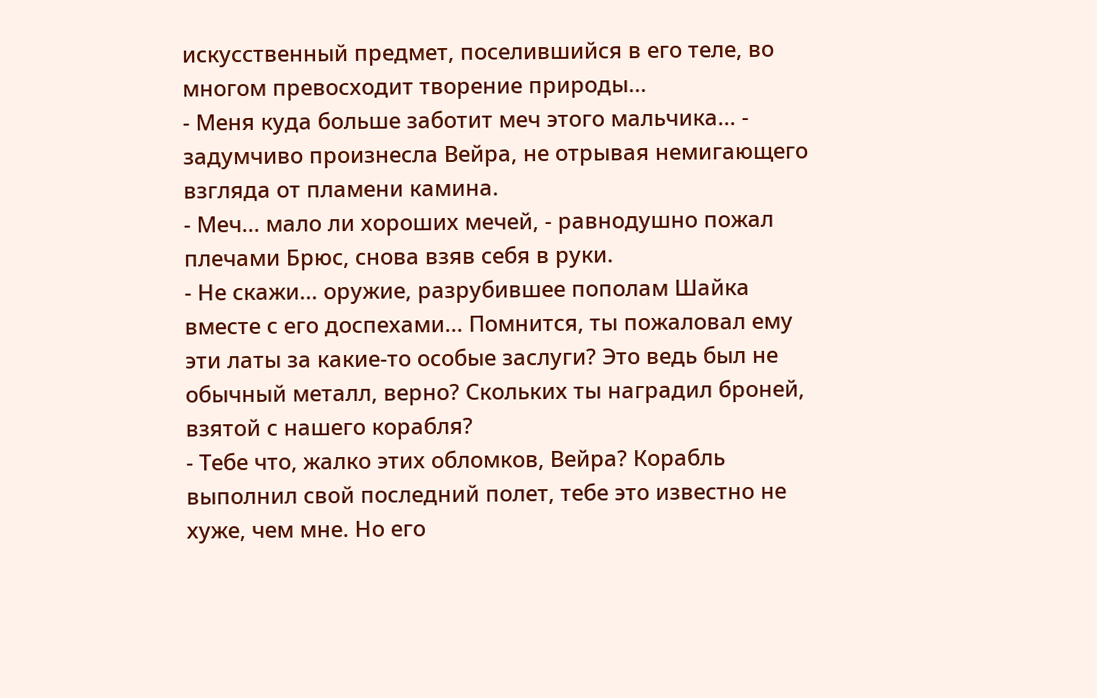искусственный предмет, поселившийся в его теле, во многом превосходит творение природы...
- Меня куда больше заботит меч этого мальчика... - задумчиво произнесла Вейра, не отрывая немигающего взгляда от пламени камина.
- Меч... мало ли хороших мечей, - равнодушно пожал плечами Брюс, снова взяв себя в руки.
- Не скажи... оружие, разрубившее пополам Шайка вместе с его доспехами... Помнится, ты пожаловал ему эти латы за какие-то особые заслуги? Это ведь был не обычный металл, верно? Скольких ты наградил броней, взятой с нашего корабля?
- Тебе что, жалко этих обломков, Вейра? Корабль выполнил свой последний полет, тебе это известно не хуже, чем мне. Но его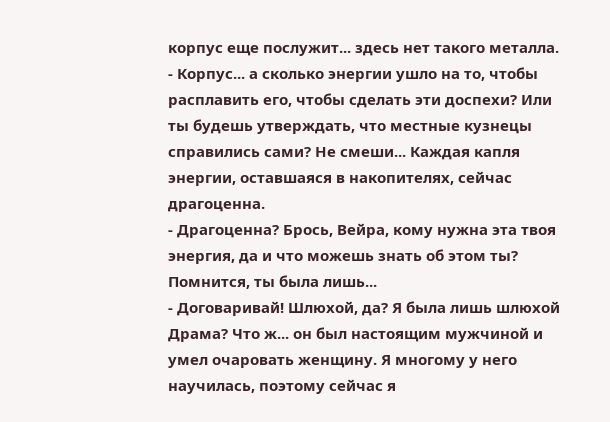корпус еще послужит... здесь нет такого металла.
- Корпус... а сколько энергии ушло на то, чтобы расплавить его, чтобы сделать эти доспехи? Или ты будешь утверждать, что местные кузнецы справились сами? Не смеши... Каждая капля энергии, оставшаяся в накопителях, сейчас драгоценна.
- Драгоценна? Брось, Вейра, кому нужна эта твоя энергия, да и что можешь знать об этом ты? Помнится, ты была лишь...
- Договаривай! Шлюхой, да? Я была лишь шлюхой Драма? Что ж... он был настоящим мужчиной и умел очаровать женщину. Я многому у него научилась, поэтому сейчас я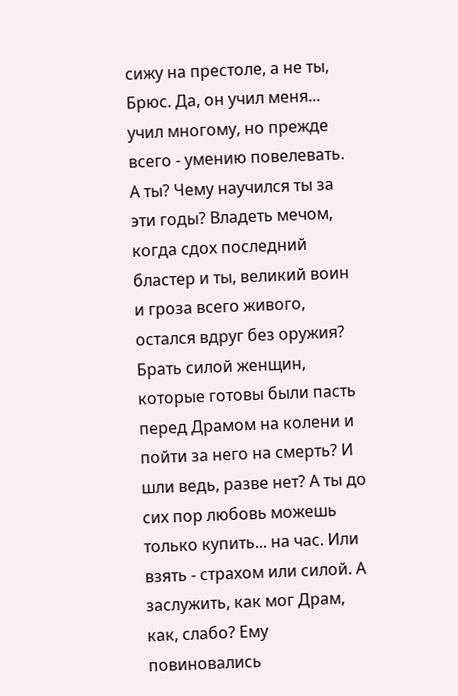сижу на престоле, а не ты, Брюс. Да, он учил меня... учил многому, но прежде всего - умению повелевать. А ты? Чему научился ты за эти годы? Владеть мечом, когда сдох последний бластер и ты, великий воин и гроза всего живого, остался вдруг без оружия? Брать силой женщин, которые готовы были пасть перед Драмом на колени и пойти за него на смерть? И шли ведь, разве нет? А ты до сих пор любовь можешь только купить... на час. Или взять - страхом или силой. А заслужить, как мог Драм, как, слабо? Ему повиновались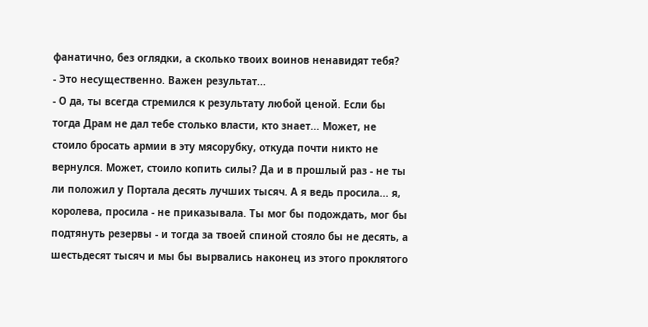фанатично, без оглядки, а сколько твоих воинов ненавидят тебя?
- Это несущественно. Важен результат...
- О да, ты всегда стремился к результату любой ценой. Если бы тогда Драм не дал тебе столько власти, кто знает... Может, не стоило бросать армии в эту мясорубку, откуда почти никто не вернулся. Может, стоило копить силы? Да и в прошлый раз - не ты ли положил у Портала десять лучших тысяч. А я ведь просила... я, королева, просила - не приказывала. Ты мог бы подождать, мог бы подтянуть резервы - и тогда за твоей спиной стояло бы не десять, а шестьдесят тысяч и мы бы вырвались наконец из этого проклятого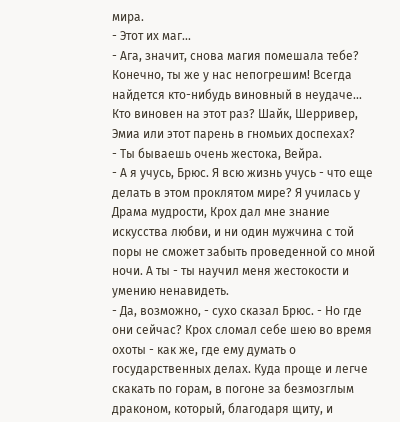мира.
- Этот их маг...
- Ага, значит, снова магия помешала тебе? Конечно, ты же у нас непогрешим! Всегда найдется кто-нибудь виновный в неудаче... Кто виновен на этот раз? Шайк, Шерривер, Эмиа или этот парень в гномьих доспехах?
- Ты бываешь очень жестока, Вейра.
- А я учусь, Брюс. Я всю жизнь учусь - что еще делать в этом проклятом мире? Я училась у Драма мудрости, Крох дал мне знание искусства любви, и ни один мужчина с той поры не сможет забыть проведенной со мной ночи. А ты - ты научил меня жестокости и умению ненавидеть.
- Да, возможно, - сухо сказал Брюс. - Но где они сейчас? Крох сломал себе шею во время охоты - как же, где ему думать о государственных делах. Куда проще и легче скакать по горам, в погоне за безмозглым драконом, который, благодаря щиту, и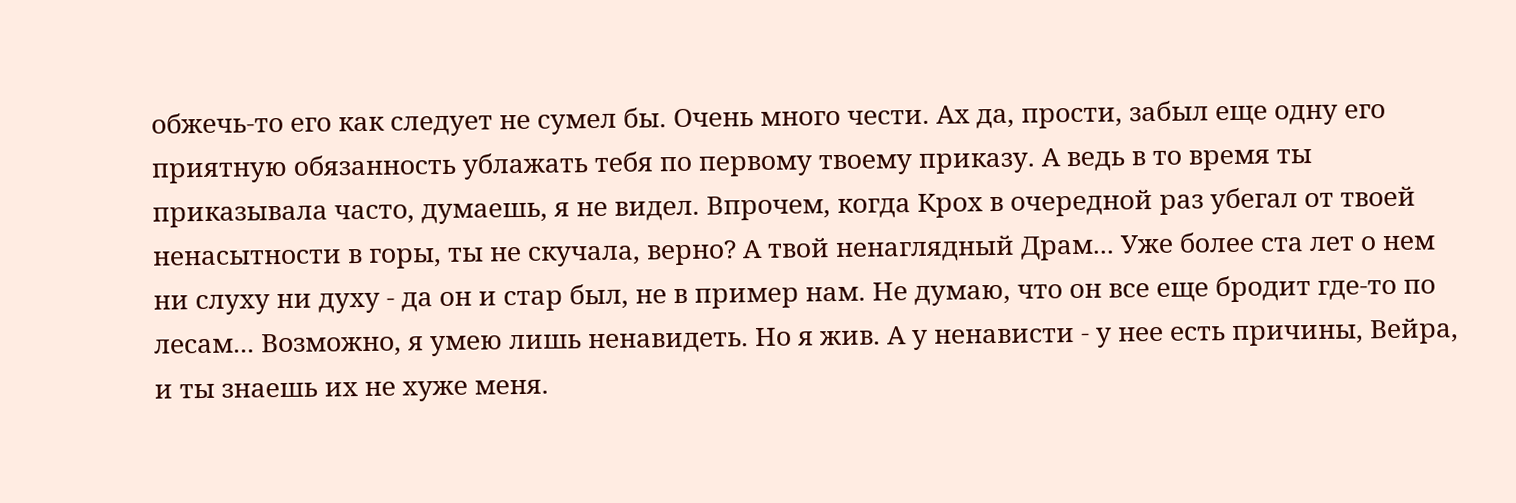обжечь-то его как следует не сумел бы. Очень много чести. Ах да, прости, забыл еще одну его приятную обязанность ублажать тебя по первому твоему приказу. А ведь в то время ты приказывала часто, думаешь, я не видел. Впрочем, когда Крох в очередной раз убегал от твоей ненасытности в горы, ты не скучала, верно? А твой ненаглядный Драм... Уже более ста лет о нем ни слуху ни духу - да он и стар был, не в пример нам. Не думаю, что он все еще бродит где-то по лесам... Возможно, я умею лишь ненавидеть. Но я жив. А у ненависти - у нее есть причины, Вейра, и ты знаешь их не хуже меня.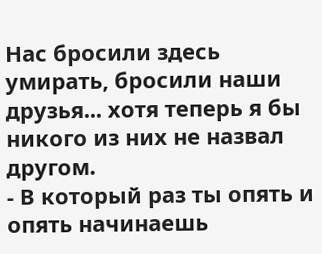Нас бросили здесь умирать, бросили наши друзья... хотя теперь я бы никого из них не назвал другом.
- В который раз ты опять и опять начинаешь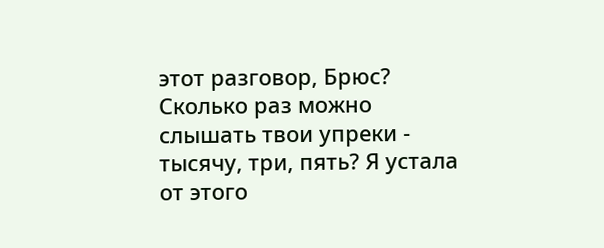этот разговор, Брюс? Сколько раз можно слышать твои упреки - тысячу, три, пять? Я устала от этого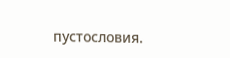пустословия.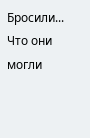Бросили... Что они могли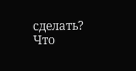сделать? Что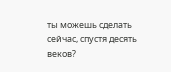ты можешь сделать сейчас, спустя десять веков?